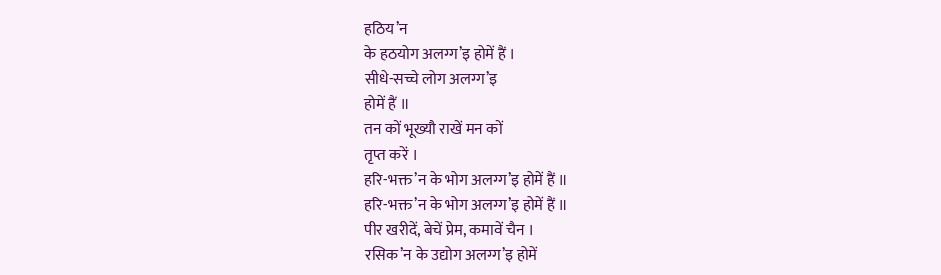हठिय’न
के हठयोग अलग्ग’इ होमें हैं ।
सीधे-सच्चे लोग अलग्ग’इ
होमें हैं ॥
तन कों भूख्यौ राखें मन कों
तृप्त करें ।
हरि-भक्त’न के भोग अलग्ग’इ होमें हैं ॥
हरि-भक्त’न के भोग अलग्ग’इ होमें हैं ॥
पीर खरीदें, बेचें प्रेम, कमावें चैन ।
रसिक’न के उद्योग अलग्ग’इ होमें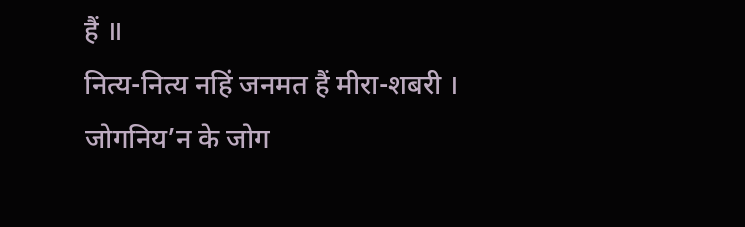हैं ॥
नित्य-नित्य नहिं जनमत हैं मीरा-शबरी ।
जोगनिय’न के जोग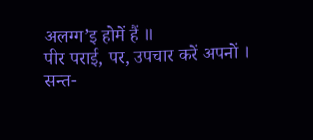अलग्ग’इ होमें हैं ॥
पीर पराई, पर, उपचार करें अपनों ।
सन्त-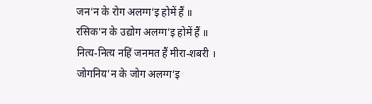जन’न के रोग अलग्ग’इ होमें हैं ॥
रसिक’न के उद्योग अलग्ग’इ होमें हैं ॥
नित्य-नित्य नहिं जनमत हैं मीरा-शबरी ।
जोगनिय’न के जोग अलग्ग’इ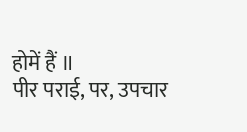होमें हैं ॥
पीर पराई, पर, उपचार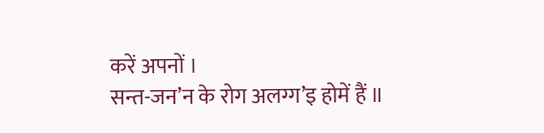करें अपनों ।
सन्त-जन’न के रोग अलग्ग’इ होमें हैं ॥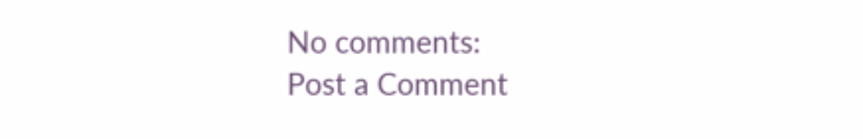No comments:
Post a Comment